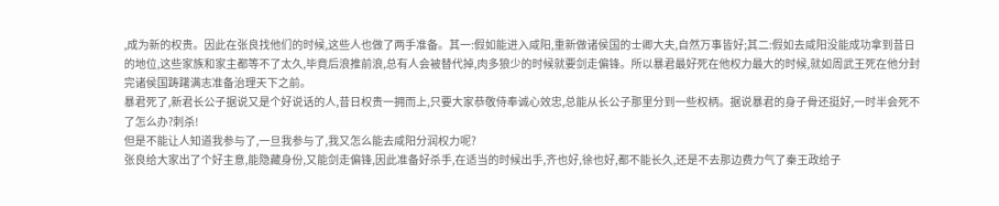,成为新的权贵。因此在张良找他们的时候,这些人也做了两手准备。其一:假如能进入咸阳,重新做诸侯国的士卿大夫,自然万事皆好;其二:假如去咸阳没能成功拿到昔日的地位,这些家族和家主都等不了太久,毕竟后浪推前浪,总有人会被替代掉,肉多狼少的时候就要剑走偏锋。所以暴君最好死在他权力最大的时候,就如周武王死在他分封完诸侯国踌躇满志准备治理天下之前。
暴君死了,新君长公子据说又是个好说话的人,昔日权贵一拥而上,只要大家恭敬侍奉诚心效忠,总能从长公子那里分到一些权柄。据说暴君的身子骨还挺好,一时半会死不了怎么办?刺杀!
但是不能让人知道我参与了,一旦我参与了,我又怎么能去咸阳分润权力呢?
张良给大家出了个好主意,能隐藏身份,又能剑走偏锋,因此准备好杀手,在适当的时候出手,齐也好,徐也好,都不能长久,还是不去那边费力气了秦王政给子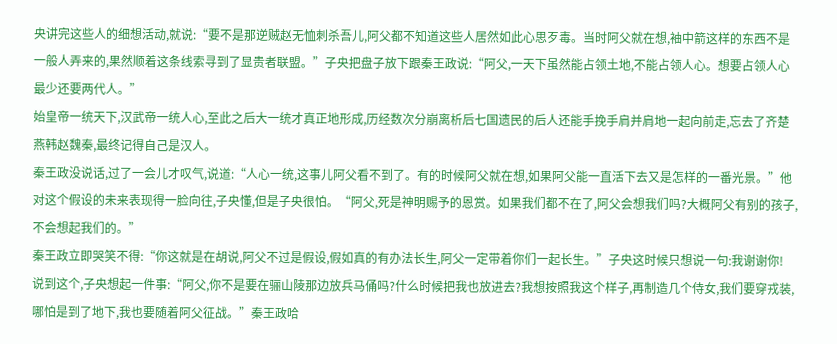央讲完这些人的细想活动,就说:“要不是那逆贼赵无恤刺杀吾儿,阿父都不知道这些人居然如此心思歹毒。当时阿父就在想,袖中箭这样的东西不是一般人弄来的,果然顺着这条线索寻到了显贵者联盟。”子央把盘子放下跟秦王政说:“阿父,一天下虽然能占领土地,不能占领人心。想要占领人心最少还要两代人。”
始皇帝一统天下,汉武帝一统人心,至此之后大一统才真正地形成,历经数次分崩离析后七国遗民的后人还能手挽手肩并肩地一起向前走,忘去了齐楚燕韩赵魏秦,最终记得自己是汉人。
秦王政没说话,过了一会儿才叹气,说道:“人心一统,这事儿阿父看不到了。有的时候阿父就在想,如果阿父能一直活下去又是怎样的一番光景。”他对这个假设的未来表现得一脸向往,子央懂,但是子央很怕。“阿父,死是神明赐予的恩赏。如果我们都不在了,阿父会想我们吗?大概阿父有别的孩子,不会想起我们的。”
秦王政立即哭笑不得:“你这就是在胡说,阿父不过是假设,假如真的有办法长生,阿父一定带着你们一起长生。”子央这时候只想说一句:我谢谢你!
说到这个,子央想起一件事:“阿父,你不是要在骊山陵那边放兵马俑吗?什么时候把我也放进去?我想按照我这个样子,再制造几个侍女,我们要穿戎装,哪怕是到了地下,我也要随着阿父征战。”秦王政哈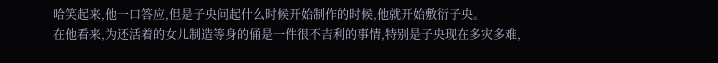哈笑起来,他一口答应,但是子央问起什么时候开始制作的时候,他就开始敷衍子央。
在他看来,为还活着的女儿制造等身的俑是一件很不吉利的事情,特别是子央现在多灾多难,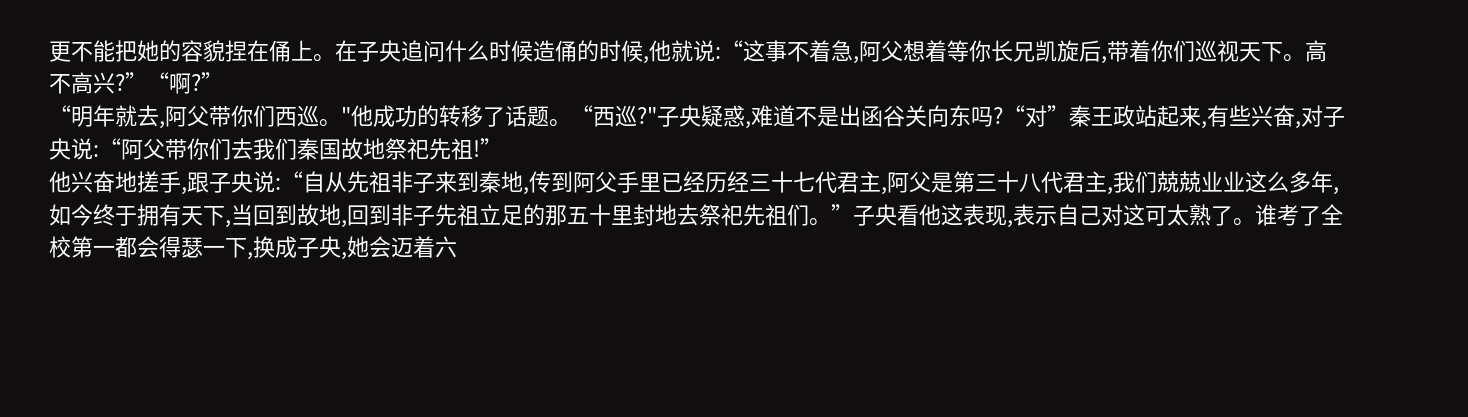更不能把她的容貌捏在俑上。在子央追问什么时候造俑的时候,他就说:“这事不着急,阿父想着等你长兄凯旋后,带着你们巡视天下。高不高兴?”“啊?”
“明年就去,阿父带你们西巡。"他成功的转移了话题。“西巡?"子央疑惑,难道不是出函谷关向东吗?“对”秦王政站起来,有些兴奋,对子央说:“阿父带你们去我们秦国故地祭祀先祖!”
他兴奋地搓手,跟子央说:“自从先祖非子来到秦地,传到阿父手里已经历经三十七代君主,阿父是第三十八代君主,我们兢兢业业这么多年,如今终于拥有天下,当回到故地,回到非子先祖立足的那五十里封地去祭祀先祖们。”子央看他这表现,表示自己对这可太熟了。谁考了全校第一都会得瑟一下,换成子央,她会迈着六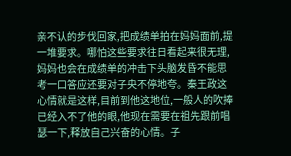亲不认的步伐回家,把成绩单拍在妈妈面前,提一堆要求。哪怕这些要求往日看起来很无理,妈妈也会在成绩单的冲击下头脑发昏不能思考一口答应还要对子央不停地夸。秦王政这心情就是这样,目前到他这地位,一般人的吹捧已经入不了他的眼,他现在需要在祖先跟前唱瑟一下,释放自己兴奋的心情。子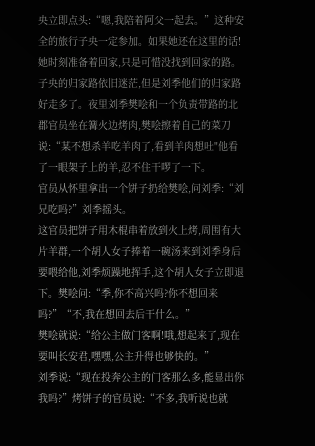央立即点头:“嗯,我陪着阿父一起去。”这种安全的旅行子央一定参加。如果她还在这里的话!
她时刻准备着回家,只是可惜没找到回家的路。子央的归家路依旧迷茫,但是刘季他们的归家路好走多了。夜里刘季樊哙和一个负责带路的北郡官员坐在篝火边烤肉,樊哙擦着自己的菜刀说:“某不想杀羊吃羊肉了,看到羊肉想吐"他看了一眼架子上的羊,忍不住干啰了一下。
官员从怀里拿出一个饼子扔给樊哙,问刘季:“刘兄吃吗?”刘季摇头。
这官员把饼子用木棍串着放到火上烤,周围有大片羊群,一个胡人女子捧着一碗汤来到刘季身后要喂给他,刘季烦躁地挥手,这个胡人女子立即退下。樊哙问:“季,你不高兴吗?你不想回来吗?”“不,我在想回去后干什么。”
樊哙就说:“给公主做门客啊!哦,想起来了,现在要叫长安君,嘿嘿,公主升得也够快的。”
刘季说:“现在投奔公主的门客那么多,能显出你我吗?”烤饼子的官员说:“不多,我听说也就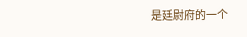是廷尉府的一个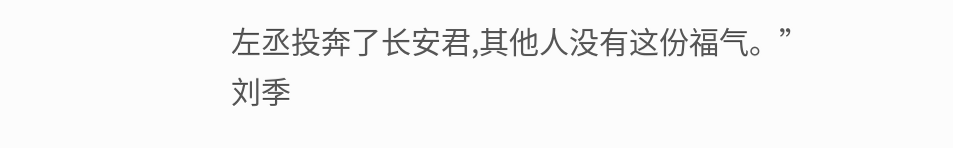左丞投奔了长安君,其他人没有这份福气。”
刘季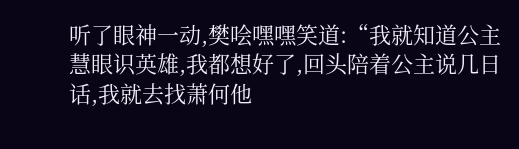听了眼神一动,樊哙嘿嘿笑道:“我就知道公主慧眼识英雄,我都想好了,回头陪着公主说几日话,我就去找萧何他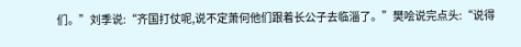们。”刘季说:“齐国打仗呢,说不定萧何他们跟着长公子去临淄了。”樊哙说完点头:“说得